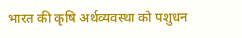भारत की कृषि अर्थव्यवस्था को पशुधन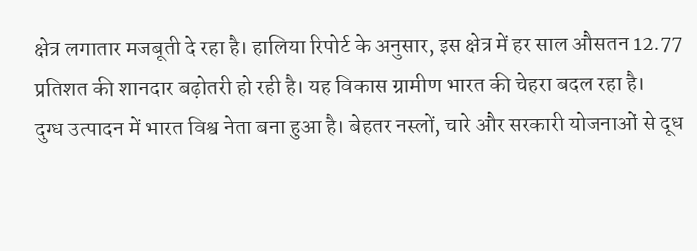क्षेत्र लगातार मजबूती दे रहा है। हालिया रिपोर्ट के अनुसार, इस क्षेत्र में हर साल औसतन 12.77 प्रतिशत की शानदार बढ़ोतरी हो रही है। यह विकास ग्रामीण भारत की चेहरा बदल रहा है।
दुग्ध उत्पादन में भारत विश्व नेता बना हुआ है। बेहतर नस्लों, चारे और सरकारी योजनाओं से दूध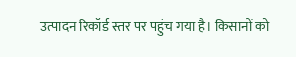उत्पादन रिकॉर्ड स्तर पर पहुंच गया है। किसानों को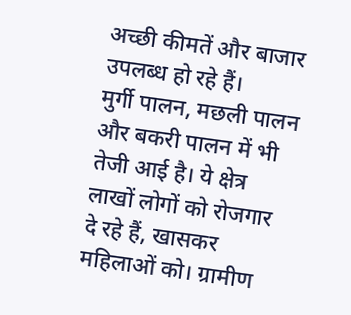अच्छी कीमतें और बाजार उपलब्ध हो रहे हैं।
मुर्गी पालन, मछली पालन और बकरी पालन में भी तेजी आई है। ये क्षेत्र लाखों लोगों को रोजगार दे रहे हैं, खासकर महिलाओं को। ग्रामीण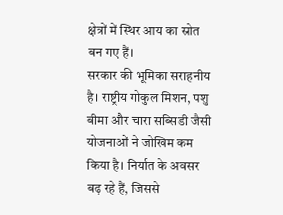क्षेत्रों में स्थिर आय का स्रोत बन गए हैं।
सरकार की भूमिका सराहनीय है। राष्ट्रीय गोकुल मिशन, पशु बीमा और चारा सब्सिडी जैसी योजनाओं ने जोखिम कम किया है। निर्यात के अवसर बढ़ रहे हैं, जिससे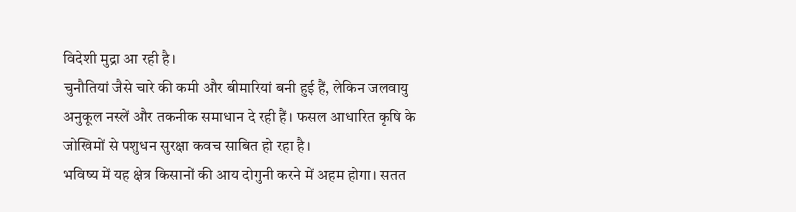विदेशी मुद्रा आ रही है।
चुनौतियां जैसे चारे की कमी और बीमारियां बनी हुई हैं, लेकिन जलवायु अनुकूल नस्लें और तकनीक समाधान दे रही हैं। फसल आधारित कृषि के जोखिमों से पशुधन सुरक्षा कवच साबित हो रहा है।
भविष्य में यह क्षेत्र किसानों की आय दोगुनी करने में अहम होगा। सतत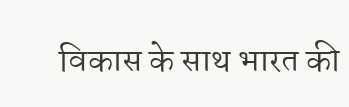विकास के साथ भारत की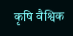कृषि वैश्विक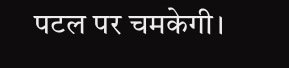पटल पर चमकेगी।